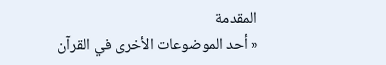المقدمة
« أحد الموضوعات الأخرى في القرآن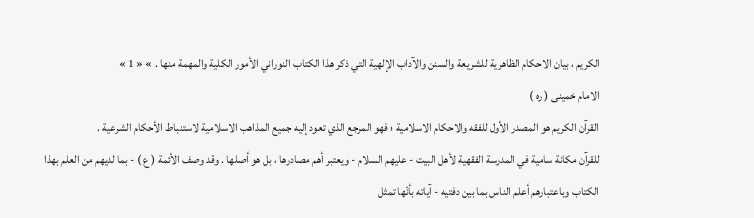الكريم ، بيان الاحكام الظاهرية للشريعة والسنن والآداب الإلهية التي ذكر هذا الكتاب النوراني الأمور الكلية والمهمة منها . » « 1 »
الامام خمينى ( ره )
القرآن الكريم هو المصدر الأول للفقه والاحكام الاسلامية ؛ فهو المرجع الذي تعود إليه جميع المذاهب الاسلامية لاستنباط الأحكام الشرعية .
للقرآن مكانة سامية في المدرسة الفقهية لأهل البيت - عليهم السلام - ويعتبر أهم مصادرها ، بل هو أصلها . وقد وصف الأئمة ( ع ) - بما لديهم من العلم بهذا الكتاب وباعتبارهم أعلم الناس بما بين دفتيه - آياته بأنّها تمثل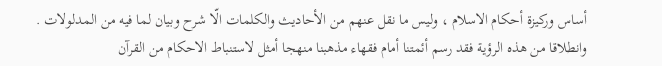أساس وركيزة أحكام الاسلام ، وليس ما نقل عنهم من الأحاديث والكلمات الّا شرح وبيان لما فيه من المدلولات .
وانطلاقا من هذه الرؤية فقد رسم أئمتنا أمام فقهاء مذهبنا منهجا أمثل لاستنباط الاحكام من القرآن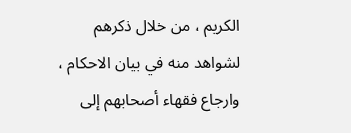الكريم ، من خلال ذكرهم لشواهد منه في بيان الاحكام ، وارجاع فقهاء أصحابهم إلى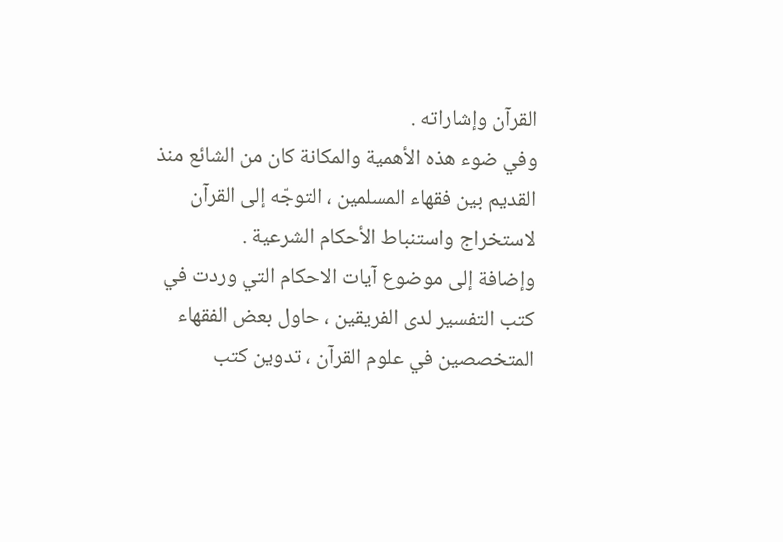القرآن وإشاراته .
وفي ضوء هذه الأهمية والمكانة كان من الشائع منذ القديم بين فقهاء المسلمين ، التوجّه إلى القرآن لاستخراج واستنباط الأحكام الشرعية .
وإضافة إلى موضوع آيات الاحكام التي وردت في كتب التفسير لدى الفريقين ، حاول بعض الفقهاء المتخصصين في علوم القرآن ، تدوين كتب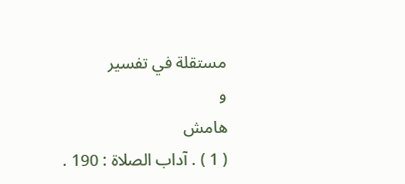مستقلة في تفسير
و
هامش
( 1 ) . آداب الصلاة : 190 .